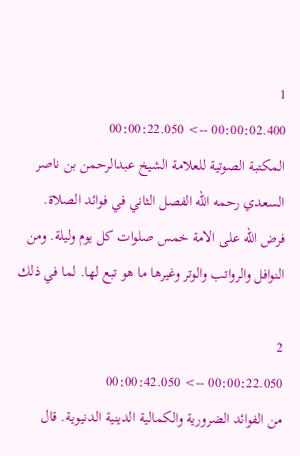1
00:00:02.400 --> 00:00:22.050
المكتبة الصوتية للعلامة الشيخ عبدالرحمن بن ناصر السعدي رحمه الله الفصل الثاني في فوائد الصلاة. فرض الله على الامة خمس صلوات كل يوم وليلة. ومن النوافل والرواتب والوتر وغيرها ما هو تبع لها. لما في ذلك

2
00:00:22.050 --> 00:00:42.050
من الفوائد الضرورية والكمالية الدينية الدنيوية. قال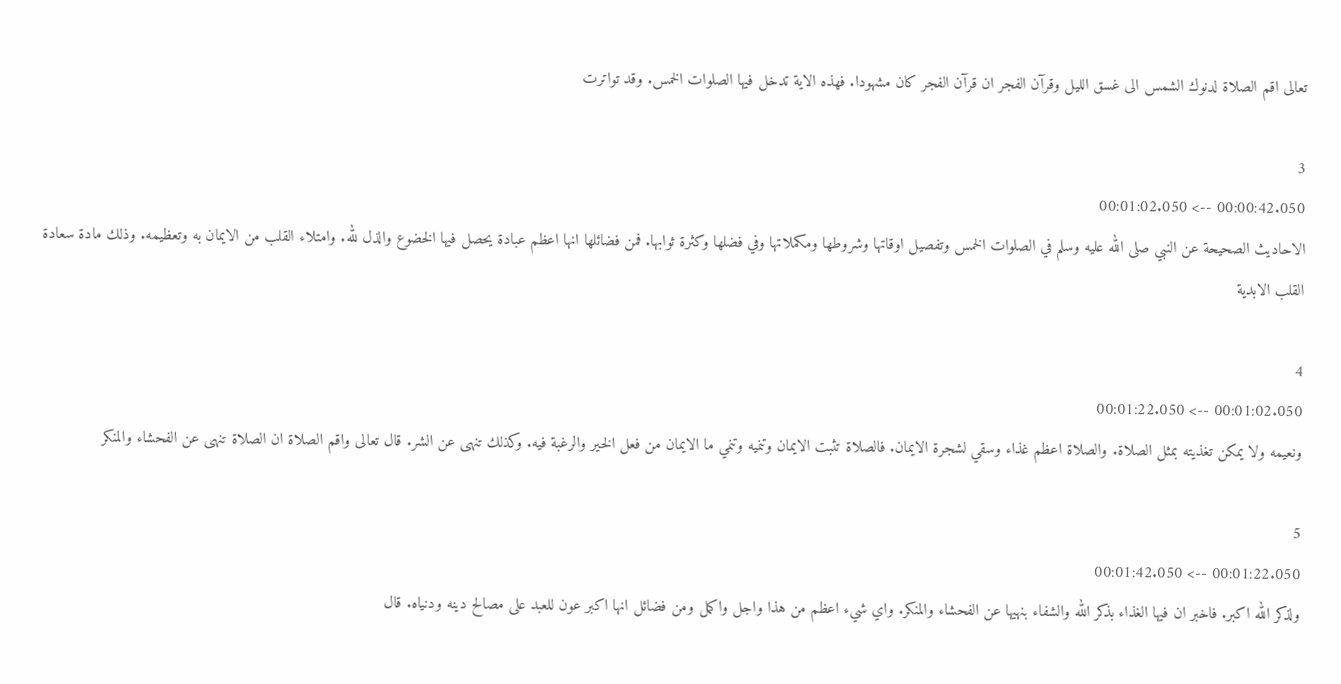تعالى اقم الصلاة لدنوك الشمس الى غسق الليل وقرآن الفجر ان قرآن الفجر كان مشهودا. فهذه الاية تدخل فيها الصلوات الخمس. وقد تواترت

3
00:00:42.050 --> 00:01:02.050
الاحاديث الصحيحة عن النبي صلى الله عليه وسلم في الصلوات الخمس وتفصيل اوقاتها وشروطها ومكملاتها وفي فضلها وكثرة ثوابها. فمن فضائلها انها اعظم عبادة يحصل فيها الخضوع والذل لله. وامتلاء القلب من الايمان به وتعظيمه. وذلك مادة سعادة القلب الابدية

4
00:01:02.050 --> 00:01:22.050
ونعيمه ولا يمكن تغذيته بمثل الصلاة. والصلاة اعظم غذاء وسقي لشجرة الايمان. فالصلاة تثبت الايمان وتنميه وتنمي ما الايمان من فعل الخير والرغبة فيه. وكذلك تنهى عن الشر. قال تعالى واقم الصلاة ان الصلاة تنهى عن الفحشاء والمنكر

5
00:01:22.050 --> 00:01:42.050
ولذكر الله اكبر. فاخبر ان فيها الغذاء بذكر الله والشفاء بنهيها عن الفحشاء والمنكر. واي شيء اعظم من هذا واجل واكمل ومن فضائل انها اكبر عون للعبد على مصالح دينه ودنياه. قال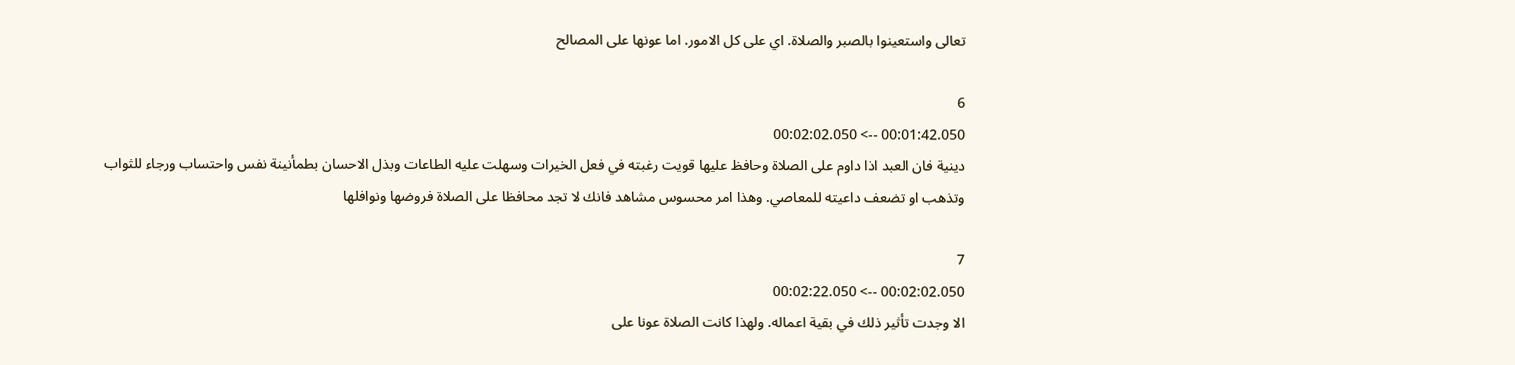تعالى واستعينوا بالصبر والصلاة. اي على كل الامور. اما عونها على المصالح

6
00:01:42.050 --> 00:02:02.050
دينية فان العبد اذا داوم على الصلاة وحافظ عليها قويت رغبته في فعل الخيرات وسهلت عليه الطاعات وبذل الاحسان بطمأنينة نفس واحتساب ورجاء للثواب وتذهب او تضعف داعيته للمعاصي. وهذا امر محسوس مشاهد فانك لا تجد محافظا على الصلاة فروضها ونوافلها

7
00:02:02.050 --> 00:02:22.050
الا وجدت تأثير ذلك في بقية اعماله. ولهذا كانت الصلاة عونا على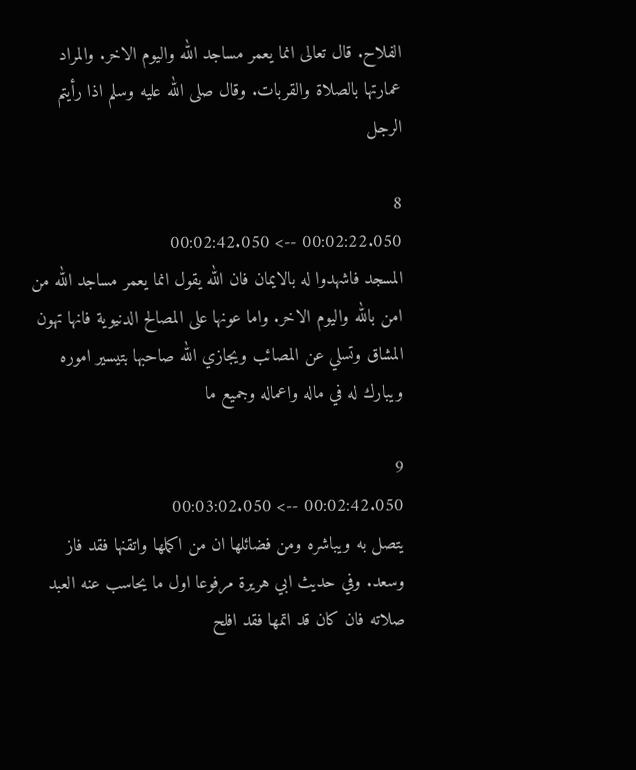الفلاح. قال تعالى انما يعمر مساجد الله واليوم الاخر. والمراد عمارتها بالصلاة والقربات. وقال صلى الله عليه وسلم اذا رأيتم الرجل

8
00:02:22.050 --> 00:02:42.050
المسجد فاشهدوا له بالايمان فان الله يقول انما يعمر مساجد الله من امن بالله واليوم الاخر. واما عونها على المصالح الدنيوية فانها تهون المشاق وتسلي عن المصائب ويجازي الله صاحبها بتيسير اموره ويبارك له في ماله واعماله وجميع ما

9
00:02:42.050 --> 00:03:02.050
يتصل به ويباشره ومن فضائلها ان من اكملها واتقنها فقد فاز وسعد. وفي حديث ابي هريرة مرفوعا اول ما يحاسب عنه العبد صلاته فان كان قد اتمها فقد افلح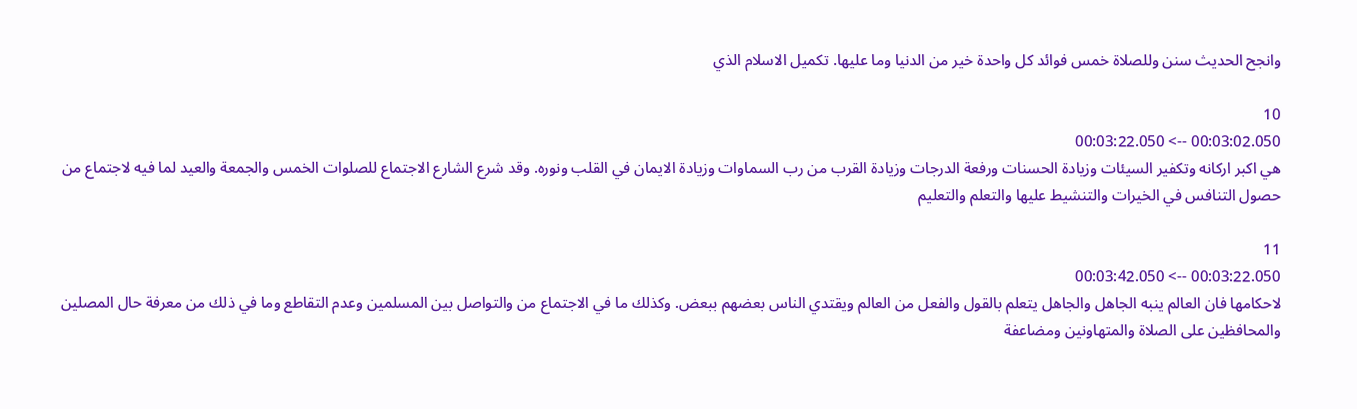وانجح الحديث سنن وللصلاة خمس فوائد كل واحدة خير من الدنيا وما عليها. تكميل الاسلام الذي

10
00:03:02.050 --> 00:03:22.050
هي اكبر اركانه وتكفير السيئات وزيادة الحسنات ورفعة الدرجات وزيادة القرب من رب السماوات وزيادة الايمان في القلب ونوره. وقد شرع الشارع الاجتماع للصلوات الخمس والجمعة والعيد لما فيه لاجتماع من حصول التنافس في الخيرات والتنشيط عليها والتعلم والتعليم

11
00:03:22.050 --> 00:03:42.050
لاحكامها فان العالم ينبه الجاهل والجاهل يتعلم بالقول والفعل من العالم ويقتدي الناس بعضهم ببعض. وكذلك ما في الاجتماع من والتواصل بين المسلمين وعدم التقاطع وما في ذلك من معرفة حال المصلين والمحافظين على الصلاة والمتهاونين ومضاعفة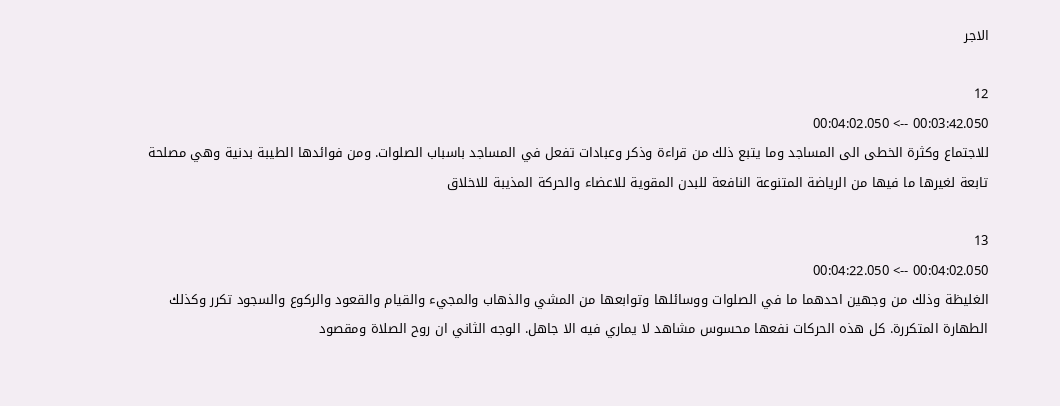الاجر

12
00:03:42.050 --> 00:04:02.050
للاجتماع وكثرة الخطى الى المساجد وما يتبع ذلك من قراءة وذكر وعبادات تفعل في المساجد باسباب الصلوات. ومن فوائدها الطيبة بدنية وهي مصلحة تابعة لغيرها ما فيها من الرياضة المتنوعة النافعة للبدن المقوية للاعضاء والحركة المذيبة للاخلاق

13
00:04:02.050 --> 00:04:22.050
الغليظة وذلك من وجهين احدهما ما في الصلوات ووسائلها وتوابعها من المشي والذهاب والمجيء والقيام والقعود والركوع والسجود تكرر وكذلك الطهارة المتكررة. كل هذه الحركات نفعها محسوس مشاهد لا يماري فيه الا جاهل. الوجه الثاني ان روح الصلاة ومقصود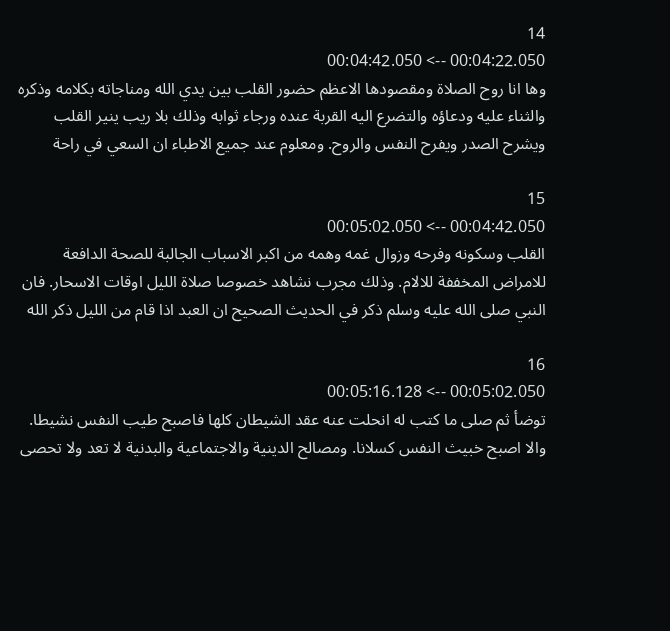14
00:04:22.050 --> 00:04:42.050
وها انا روح الصلاة ومقصودها الاعظم حضور القلب بين يدي الله ومناجاته بكلامه وذكره والثناء عليه ودعاؤه والتضرع اليه القربة عنده ورجاء ثوابه وذلك بلا ريب ينير القلب ويشرح الصدر ويفرح النفس والروح. ومعلوم عند جميع الاطباء ان السعي في راحة

15
00:04:42.050 --> 00:05:02.050
القلب وسكونه وفرحه وزوال غمه وهمه من اكبر الاسباب الجالبة للصحة الدافعة للامراض المخففة للالام. وذلك مجرب نشاهد خصوصا صلاة الليل اوقات الاسحار. فان النبي صلى الله عليه وسلم ذكر في الحديث الصحيح ان العبد اذا قام من الليل ذكر الله

16
00:05:02.050 --> 00:05:16.128
توضأ ثم صلى ما كتب له انحلت عنه عقد الشيطان كلها فاصبح طيب النفس نشيطا. والا اصبح خبيث النفس كسلانا. ومصالح الدينية والاجتماعية والبدنية لا تعد ولا تحصى